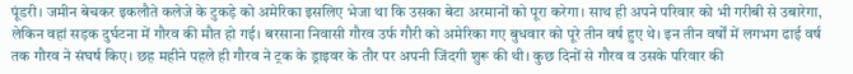पूंडरी। जमीन बेचकर इकलौते कलेजे के टुकड़े को अमेरिका इसलिए भेजा था कि उसका बेटा अरमानों को पूरा करेगा। साथ ही अपने परिवार को भी गरीबी से उबारेगा, लेकिन वहां सड़क दुर्घटना में गौरव की मौत हो गई। बरसाना निवासी गौरव उर्फ गौरी को अमेरिका गए बुधवार को पूरे तीन वर्ष हुए थे। इन तीन वर्षों में लगभग ढाई वर्ष तक गौरव ने संघर्ष किए। छह महीने पहले ही गौरव ने ट्रक के ड्राइवर के तौर पर अपनी जिंदगी शुरू की थी। कुछ दिनों से गौरव व उसके परिवार की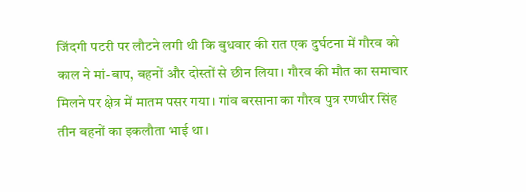जिंदगी पटरी पर लौटने लगी थी कि बुधवार की रात एक दुर्घटना में गौरव को काल ने मां-बाप, बहनों और दोस्तों से छीन लिया। गौरव की मौत का समाचार मिलने पर क्षेत्र में मातम पसर गया। गांव बरसाना का गौरव पुत्र रणधीर सिंह तीन बहनों का इकलौता भाई था।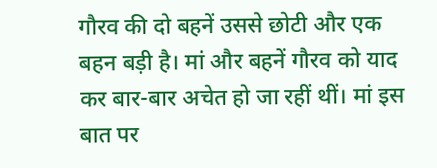गौरव की दो बहनें उससे छोटी और एक बहन बड़ी है। मां और बहनें गौरव को याद कर बार-बार अचेत हो जा रहीं थीं। मां इस बात पर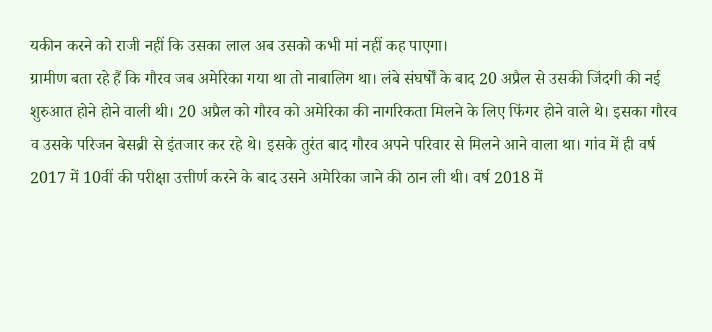यकीन करने को राजी नहीं कि उसका लाल अब उसको कभी मां नहीं कह पाएगा।
ग्रामीण बता रहे हैं कि गौरव जब अमेरिका गया था तो नाबालिग था। लंबे संघर्षों के बाद 20 अप्रैल से उसकी जिंदगी की नई शुरुआत होने होने वाली थी। 20 अप्रैल को गौरव को अमेरिका की नागरिकता मिलने के लिए फिंगर होने वाले थे। इसका गौरव व उसके परिजन बेसब्री से इंतजार कर रहे थे। इसके तुरंत बाद गौरव अपने परिवार से मिलने आने वाला था। गांव में ही वर्ष 2017 में 10वीं की परीक्षा उत्तीर्ण करने के बाद उसने अमेरिका जाने की ठान ली थी। वर्ष 2018 में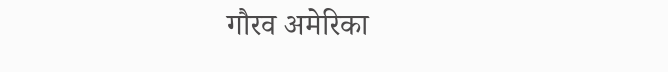गौरव अमेरिका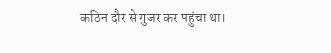कठिन दौर से गुजर कर पहुंचा था।